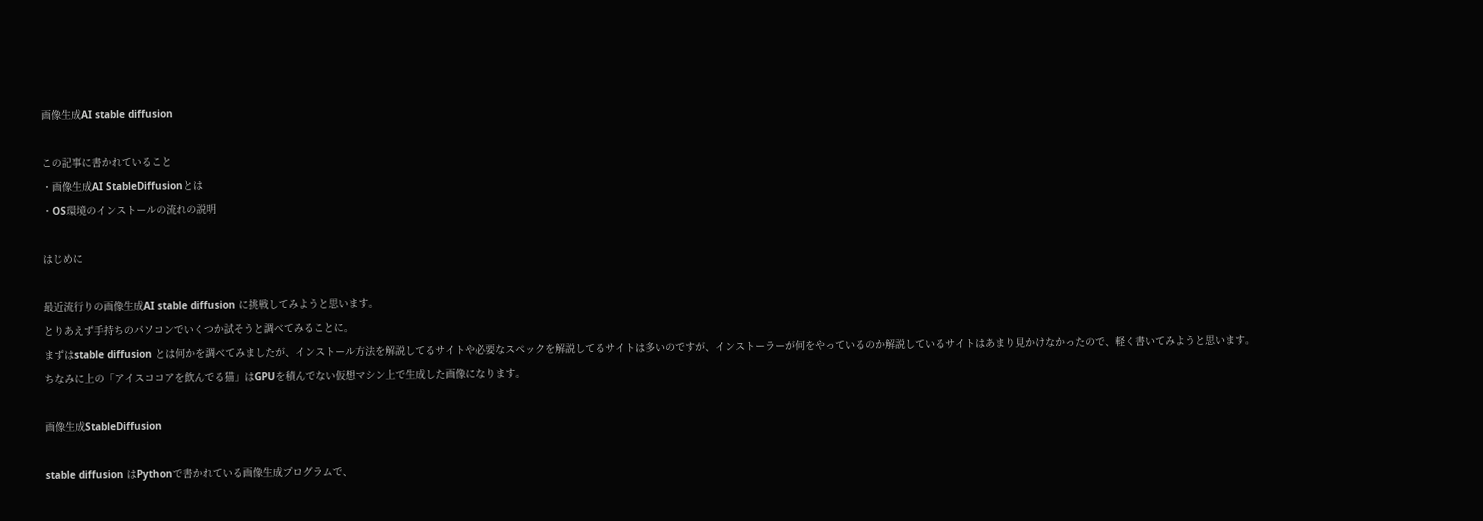画像生成AI stable diffusion

この記事に書かれていること
・画像生成AI StableDiffusionとは
・OS環境のインストールの流れの説明

はじめに

最近流行りの画像生成AI stable diffusion に挑戦してみようと思います。
とりあえず手持ちのパソコンでいくつか試そうと調べてみることに。
まずはstable diffusion とは何かを調べてみましたが、インストール方法を解説してるサイトや必要なスペックを解説してるサイトは多いのですが、インストーラーが何をやっているのか解説しているサイトはあまり見かけなかったので、軽く書いてみようと思います。
ちなみに上の「アイスココアを飲んでる猫」はGPUを積んでない仮想マシン上で生成した画像になります。

画像生成StableDiffusion

stable diffusion はPythonで書かれている画像生成プログラムで、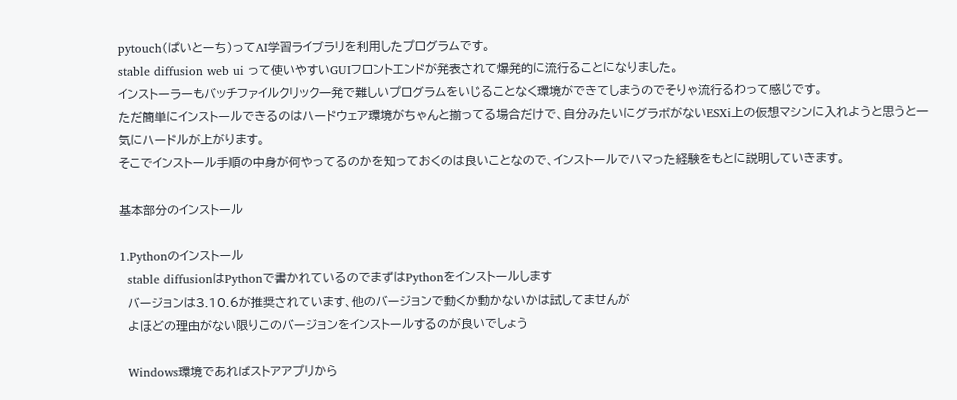pytouch(ぱいとーち)ってAI学習ライブラリを利用したプログラムです。
stable diffusion web ui って使いやすいGUIフロントエンドが発表されて爆発的に流行ることになりました。
インストーラーもバッチファイルクリック一発で難しいプログラムをいじることなく環境ができてしまうのでそりゃ流行るわって感じです。
ただ簡単にインストールできるのはハードウェア環境がちゃんと揃ってる場合だけで、自分みたいにグラボがないESXi上の仮想マシンに入れようと思うと一気にハードルが上がります。
そこでインストール手順の中身が何やってるのかを知っておくのは良いことなので、インストールでハマった経験をもとに説明していきます。

基本部分のインストール

1.Pythonのインストール
  stable diffusionはPythonで書かれているのでまずはPythonをインストールします
  バージョンは3.10.6が推奨されています、他のバージョンで動くか動かないかは試してませんが
  よほどの理由がない限りこのバージョンをインストールするのが良いでしょう

  Windows環境であればストアアプリから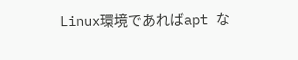Linux環境であればapt な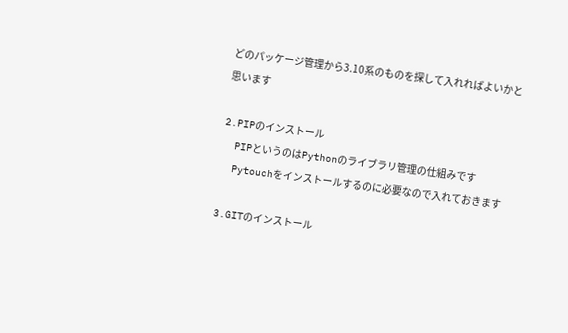どのパッケージ管理から3.10系のものを探して入れればよいかと思います

2.PIPのインストール
  PIPというのはPythonのライブラリ管理の仕組みです
  Pytouchをインストールするのに必要なので入れておきます

3.GITのインストール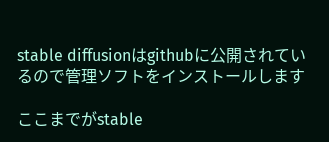stable diffusionはgithubに公開されているので管理ソフトをインストールします

ここまでがstable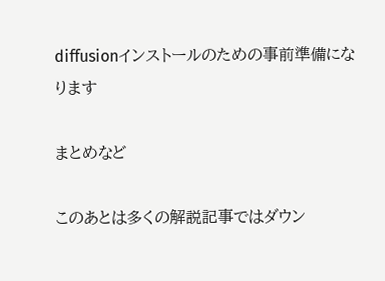diffusionインストールのための事前準備になります

まとめなど

このあとは多くの解説記事ではダウン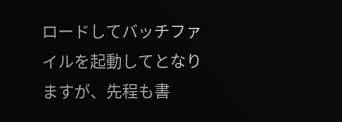ロードしてバッチファイルを起動してとなりますが、先程も書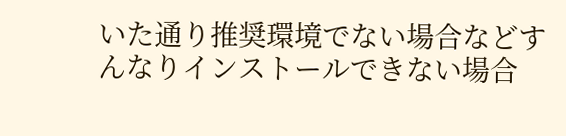いた通り推奨環境でない場合などすんなりインストールできない場合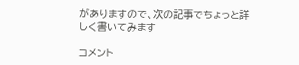がありますので、次の記事でちょっと詳しく書いてみます

コメント